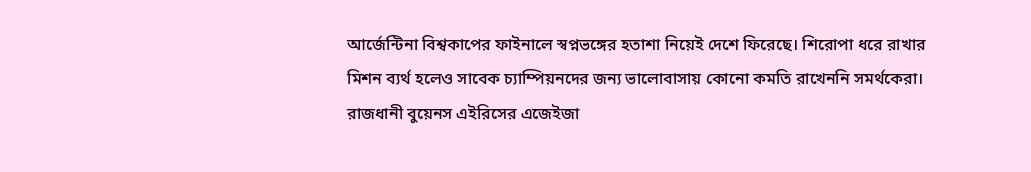আর্জেন্টিনা বিশ্বকাপের ফাইনালে স্বপ্নভঙ্গের হতাশা নিয়েই দেশে ফিরেছে। শিরোপা ধরে রাখার মিশন ব্যর্থ হলেও সাবেক চ্যাম্পিয়নদের জন্য ভালোবাসায় কোনো কমতি রাখেননি সমর্থকেরা। রাজধানী বুয়েনস এইরিসের এজেইজা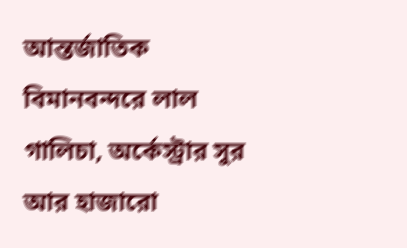আন্তর্জাতিক বিমানবন্দরে লাল গালিচা, অর্কেস্ট্রার সুর আর হাজারো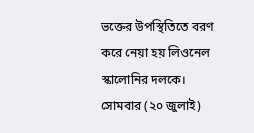ভক্তের উপস্থিতিতে বরণ করে নেয়া হয় লিওনেল স্কালোনির দলকে।
সোমবার (২০ জুলাই)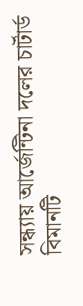সন্ধ্যায় আর্জেন্টিনা দলের চার্টার্ড বিমানটি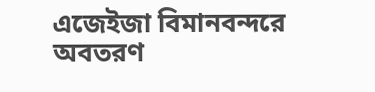এজেইজা বিমানবন্দরে অবতরণ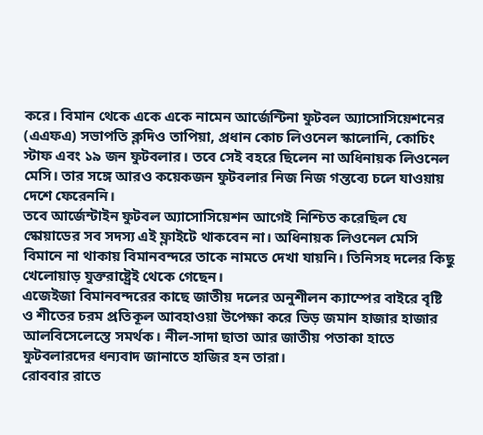করে। বিমান থেকে একে একে নামেন আর্জেন্টিনা ফুটবল অ্যাসোসিয়েশনের (এএফএ) সভাপতি ক্লদিও তাপিয়া, প্রধান কোচ লিওনেল স্কালোনি, কোচিং স্টাফ এবং ১৯ জন ফুটবলার। তবে সেই বহরে ছিলেন না অধিনায়ক লিওনেল মেসি। তার সঙ্গে আরও কয়েকজন ফুটবলার নিজ নিজ গন্তব্যে চলে যাওয়ায় দেশে ফেরেননি।
তবে আর্জেন্টাইন ফুটবল অ্যাসোসিয়েশন আগেই নিশ্চিত করেছিল যে স্কোয়াডের সব সদস্য এই ফ্লাইটে থাকবেন না। অধিনায়ক লিওনেল মেসি বিমানে না থাকায় বিমানবন্দরে তাকে নামতে দেখা যায়নি। তিনিসহ দলের কিছু খেলোয়াড় যুক্তরাষ্ট্রেই থেকে গেছেন।
এজেইজা বিমানবন্দরের কাছে জাতীয় দলের অনুশীলন ক্যাম্পের বাইরে বৃষ্টি ও শীতের চরম প্রতিকূল আবহাওয়া উপেক্ষা করে ভিড় জমান হাজার হাজার আলবিসেলেস্তে সমর্থক। নীল-সাদা ছাতা আর জাতীয় পতাকা হাতে ফুটবলারদের ধন্যবাদ জানাতে হাজির হন তারা।
রোববার রাতে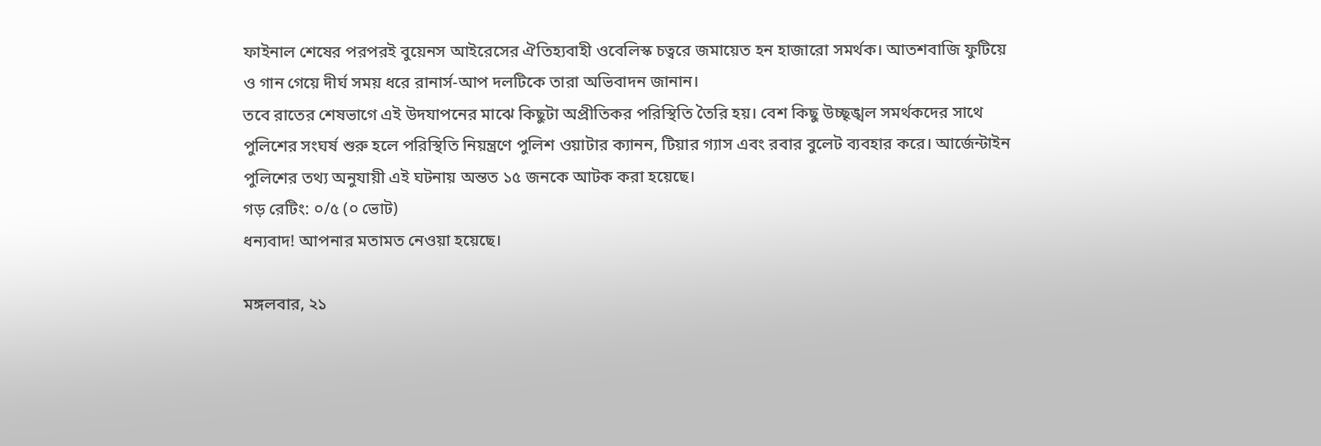ফাইনাল শেষের পরপরই বুয়েনস আইরেসের ঐতিহ্যবাহী ওবেলিস্ক চত্বরে জমায়েত হন হাজারো সমর্থক। আতশবাজি ফুটিয়ে ও গান গেয়ে দীর্ঘ সময় ধরে রানার্স-আপ দলটিকে তারা অভিবাদন জানান।
তবে রাতের শেষভাগে এই উদযাপনের মাঝে কিছুটা অপ্রীতিকর পরিস্থিতি তৈরি হয়। বেশ কিছু উচ্ছৃঙ্খল সমর্থকদের সাথে পুলিশের সংঘর্ষ শুরু হলে পরিস্থিতি নিয়ন্ত্রণে পুলিশ ওয়াটার ক্যানন, টিয়ার গ্যাস এবং রবার বুলেট ব্যবহার করে। আর্জেন্টাইন পুলিশের তথ্য অনুযায়ী এই ঘটনায় অন্তত ১৫ জনকে আটক করা হয়েছে।
গড় রেটিং: ০/৫ (০ ভোট)
ধন্যবাদ! আপনার মতামত নেওয়া হয়েছে।

মঙ্গলবার, ২১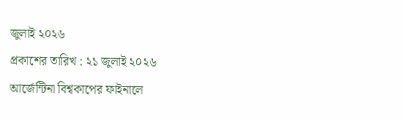জুলাই ২০২৬
প্রকাশের তারিখ : ২১ জুলাই ২০২৬
আর্জেন্টিনা বিশ্বকাপের ফাইনালে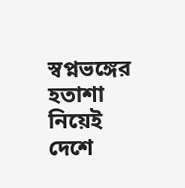স্বপ্নভঙ্গের হতাশা নিয়েই দেশে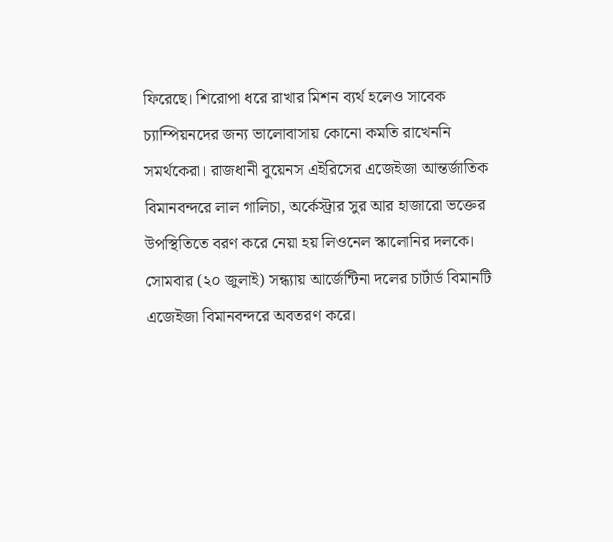ফিরেছে। শিরোপা ধরে রাখার মিশন ব্যর্থ হলেও সাবেক চ্যাম্পিয়নদের জন্য ভালোবাসায় কোনো কমতি রাখেননি সমর্থকেরা। রাজধানী বুয়েনস এইরিসের এজেইজা আন্তর্জাতিক বিমানবন্দরে লাল গালিচা, অর্কেস্ট্রার সুর আর হাজারো ভক্তের উপস্থিতিতে বরণ করে নেয়া হয় লিওনেল স্কালোনির দলকে।
সোমবার (২০ জুলাই) সন্ধ্যায় আর্জেন্টিনা দলের চার্টার্ড বিমানটি এজেইজা বিমানবন্দরে অবতরণ করে।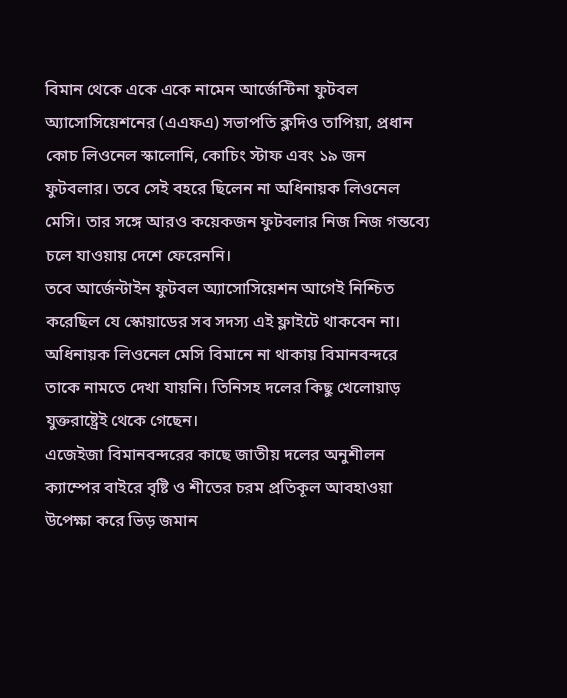বিমান থেকে একে একে নামেন আর্জেন্টিনা ফুটবল অ্যাসোসিয়েশনের (এএফএ) সভাপতি ক্লদিও তাপিয়া, প্রধান কোচ লিওনেল স্কালোনি, কোচিং স্টাফ এবং ১৯ জন ফুটবলার। তবে সেই বহরে ছিলেন না অধিনায়ক লিওনেল মেসি। তার সঙ্গে আরও কয়েকজন ফুটবলার নিজ নিজ গন্তব্যে চলে যাওয়ায় দেশে ফেরেননি।
তবে আর্জেন্টাইন ফুটবল অ্যাসোসিয়েশন আগেই নিশ্চিত করেছিল যে স্কোয়াডের সব সদস্য এই ফ্লাইটে থাকবেন না। অধিনায়ক লিওনেল মেসি বিমানে না থাকায় বিমানবন্দরে তাকে নামতে দেখা যায়নি। তিনিসহ দলের কিছু খেলোয়াড় যুক্তরাষ্ট্রেই থেকে গেছেন।
এজেইজা বিমানবন্দরের কাছে জাতীয় দলের অনুশীলন ক্যাম্পের বাইরে বৃষ্টি ও শীতের চরম প্রতিকূল আবহাওয়া উপেক্ষা করে ভিড় জমান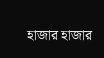হাজার হাজার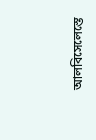আলবিসেলেস্তে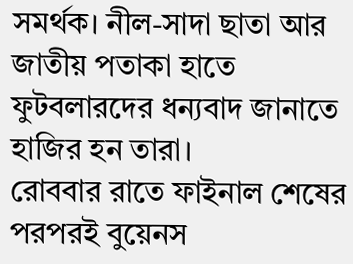সমর্থক। নীল-সাদা ছাতা আর জাতীয় পতাকা হাতে ফুটবলারদের ধন্যবাদ জানাতে হাজির হন তারা।
রোববার রাতে ফাইনাল শেষের পরপরই বুয়েনস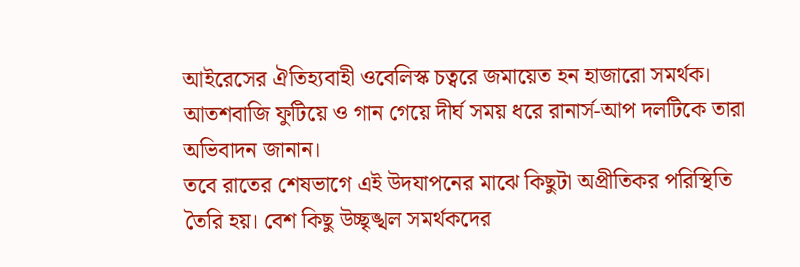আইরেসের ঐতিহ্যবাহী ওবেলিস্ক চত্বরে জমায়েত হন হাজারো সমর্থক। আতশবাজি ফুটিয়ে ও গান গেয়ে দীর্ঘ সময় ধরে রানার্স-আপ দলটিকে তারা অভিবাদন জানান।
তবে রাতের শেষভাগে এই উদযাপনের মাঝে কিছুটা অপ্রীতিকর পরিস্থিতি তৈরি হয়। বেশ কিছু উচ্ছৃঙ্খল সমর্থকদের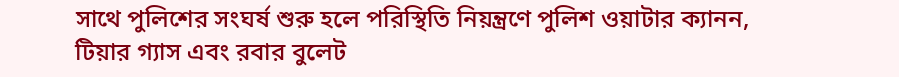সাথে পুলিশের সংঘর্ষ শুরু হলে পরিস্থিতি নিয়ন্ত্রণে পুলিশ ওয়াটার ক্যানন, টিয়ার গ্যাস এবং রবার বুলেট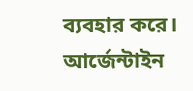ব্যবহার করে। আর্জেন্টাইন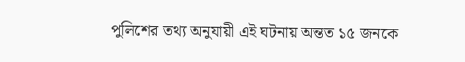পুলিশের তথ্য অনুযায়ী এই ঘটনায় অন্তত ১৫ জনকে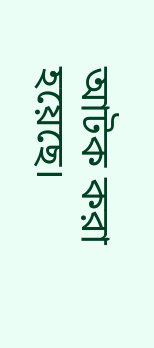আটক করা হয়েছে।